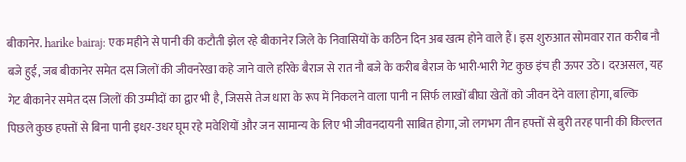बीकानेर. harike bairaj: एक महीने से पानी की कटौती झेल रहे बीकानेर जिले के निवासियों के कठिन दिन अब खत्म होने वाले हैं। इस शुरुआत सोमवार रात करीब नौ बजे हुई, जब बीकानेर समेत दस जिलों की जीवनरेखा कहे जाने वाले हरिके बैराज से रात नौ बजे के करीब बैराज के भारी-भारी गेट कुछ इंच ही ऊपर उठे। दरअसल, यह गेट बीकानेर समेत दस जिलों की उम्मीदों का द्वार भी है, जिससे तेज धारा के रूप में निकलने वाला पानी न सिर्फ लाखों बीघा खेतों को जीवन देने वाला होगा, बल्कि पिछले कुछ हफ्तों से बिना पानी इधर-उधर घूम रहे मवेशियों और जन सामान्य के लिए भी जीवनदायनी साबित होगा, जो लगभग तीन हफ्तों से बुरी तरह पानी की किल्लत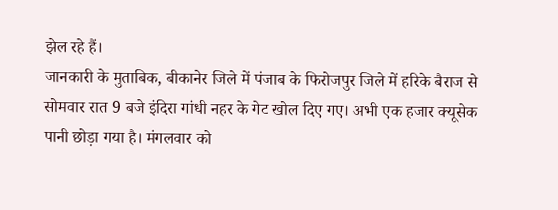झेल रहे हैं।
जानकारी के मुताबिक, बीकानेर जिले में पंजाब के फिरोजपुर जिले में हरिके बैराज से सोमवार रात 9 बजे इंदिरा गांधी नहर के गेट खोल दिए गए। अभी एक हजार क्यूसेक पानी छोड़ा गया है। मंगलवार को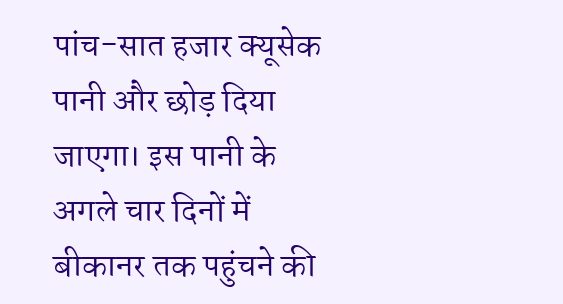पांच-सात हजार क्यूसेक पानी और छोड़ दिया जाएगा। इस पानी के अगले चार दिनों में बीकानर तक पहुंचने की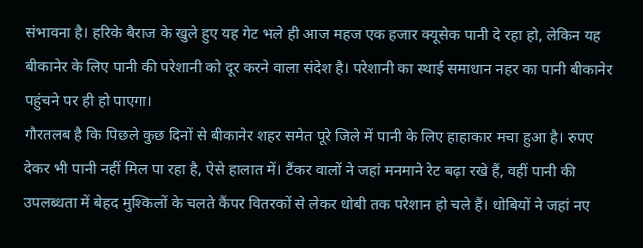संभावना है। हरिके बैराज के खुले हुए यह गेट भले ही आज महज एक हजार क्यूसेक पानी दे रहा हो, लेकिन यह बीकानेर के लिए पानी की परेशानी को दूर करने वाला संदेश है। परेशानी का स्थाई समाधान नहर का पानी बीकानेर पहुंचने पर ही हो पाएगा।
गौरतलब है कि पिछले कुछ दिनों से बीकानेर शहर समेत पूरे जिले में पानी के लिए हाहाकार मचा हुआ है। रुपए देकर भी पानी नहीं मिल पा रहा है, ऐसे हालात में। टैंकर वालों ने जहां मनमाने रेट बढ़ा रखे हैं, वहीं पानी की उपलब्धता में बेहद मुश्किलों के चलते कैंपर वितरकों से लेकर धोबी तक परेशान हो चले हैं। धोबियों ने जहां नए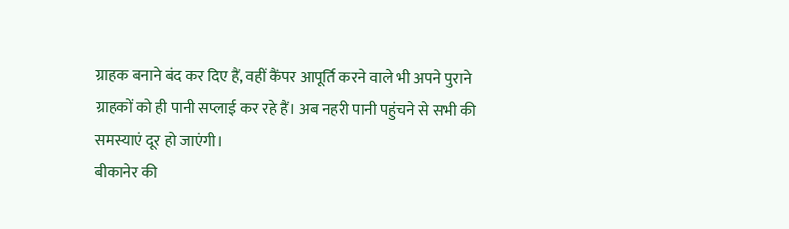ग्राहक बनाने बंद कर दिए हैं, वहीं कैंपर आपूर्ति करने वाले भी अपने पुराने ग्राहकों को ही पानी सप्लाई कर रहे हैं। अब नहरी पानी पहुंचने से सभी की समस्याएं दूर हो जाएंगी।
बीकानेर की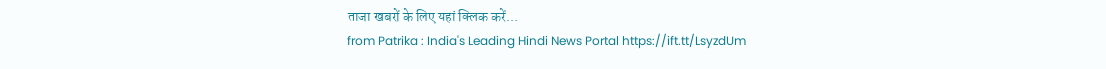ताजा खबरों के लिए यहां क्लिक करें...
from Patrika : India's Leading Hindi News Portal https://ift.tt/LsyzdUm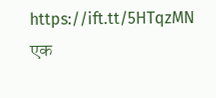https://ift.tt/5HTqzMN
एक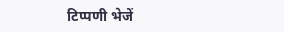टिप्पणी भेजें